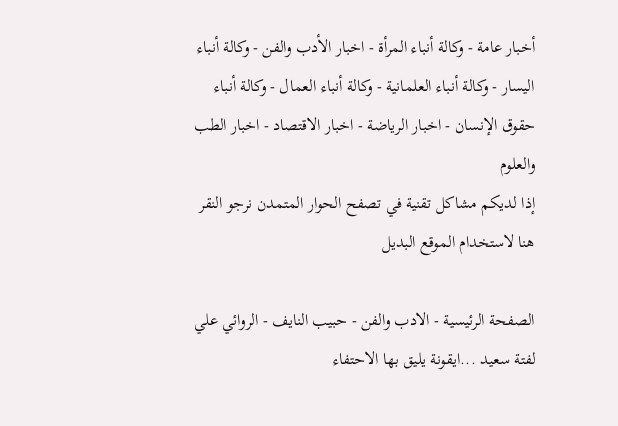أخبار عامة - وكالة أنباء المرأة - اخبار الأدب والفن - وكالة أنباء اليسار - وكالة أنباء العلمانية - وكالة أنباء العمال - وكالة أنباء حقوق الإنسان - اخبار الرياضة - اخبار الاقتصاد - اخبار الطب والعلوم
إذا لديكم مشاكل تقنية في تصفح الحوار المتمدن نرجو النقر هنا لاستخدام الموقع البديل

الصفحة الرئيسية - الادب والفن - حبيب النايف - الروائي علي لفتة سعيد ...ايقونة يليق بها الاحتفاء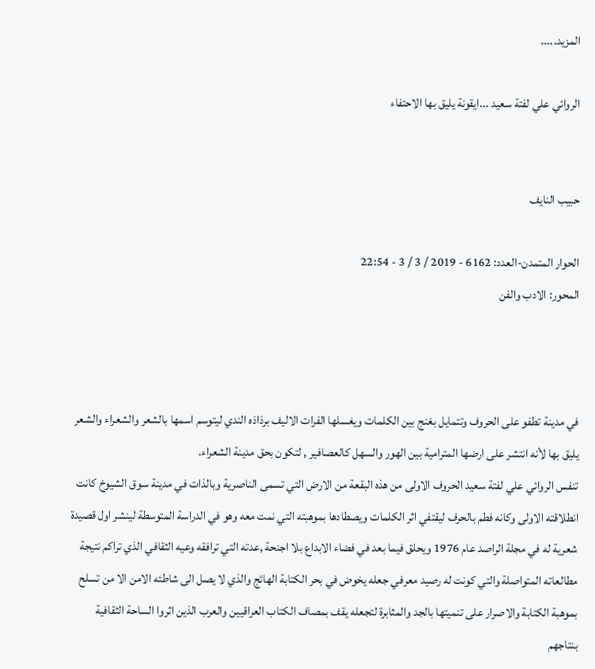المزيد.....

الروائي علي لفتة سعيد ...ايقونة يليق بها الاحتفاء


حبيب النايف

الحوار المتمدن-العدد: 6162 - 2019 / 3 / 3 - 22:54
المحور: الادب والفن



في مدينة تطفو على الحروف وتتمايل بغنج بين الكلمات ويغسلها الفرات الاليف برذاذه الندي ليتوسم اسمها بالشعر والشعراء والشعر يليق بها لأنه انتشر على ارضها المترامية بين الهور والسهل كالعصافير , لتكون بحق مدينة الشعراء.
تنفس الروائي علي لفتة سعيد الحروف الاولى من هذه البقعة من الارض التي تسمى الناصرية وبالذات في مدينة سوق الشيوخ كانت انطلاقته الاولى وكانه فطم بالحرف ليقتفي اثر الكلمات ويصطادها بموهبته التي نمت معه وهو في الدراسة المتوسطة لينشر اول قصيدة شعرية له في مجلة الراصد عام 1976 ويحلق فيما بعد في فضاء الابداع بلا اجنحة ,عدته التي ترافقه وعيه الثقافي الذي تراكم نتيجة مطالعاته المتواصلة والتي كونت له رصيد معرفي جعله يخوض في بحر الكتابة الهائج والذي لا يصل الى شاطئه الامن الا من تسلح بموهبة الكتابة والاصرار على تنميتها بالجد والمثابرة لتجعله يقف بمصاف الكتاب العراقيين والعرب الذين اثروا الساحة الثقافية بنتاجهم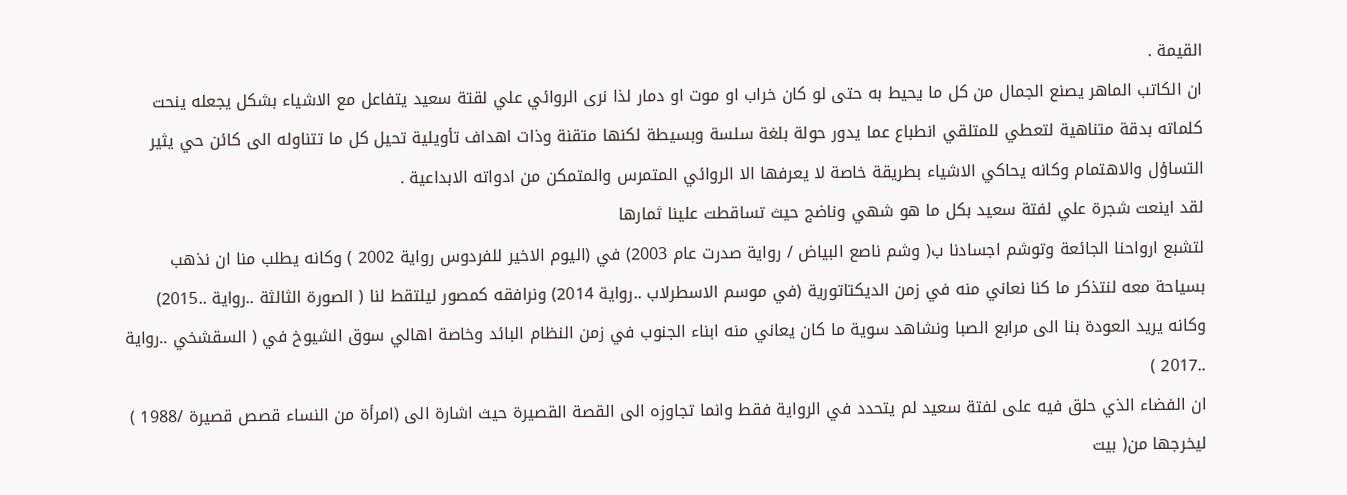القيمة .
ان الكاتب الماهر يصنع الجمال من كل ما يحيط به حتى لو كان خراب او موت او دمار لذا نرى الروائي علي لقتة سعيد يتفاعل مع الاشياء بشكل يجعله ينحت كلماته بدقة متناهية لتعطي للمتلقي انطباع عما يدور حولة بلغة سلسة وبسيطة لكنها متقنة وذات اهداف تأويلية تحيل كل ما تتناوله الى كائن حي يثير التساؤل والاهتمام وكانه يحاكي الاشياء بطريقة خاصة لا يعرفها الا الروائي المتمرس والمتمكن من ادواته الابداعية .
لقد اينعت شجرة علي لفتة سعيد بكل ما هو شهي وناضج حيث تساقطت علينا ثمارها
لتشبع ارواحنا الجائعة وتوشم اجسادنا ب( وشم ناصع البياض / رواية صدرت عام 2003) في (اليوم الاخير للفردوس رواية 2002 ) وكانه يطلب منا ان نذهب بسياحة معه لنتذكر ما كنا نعاني منه في زمن الديكتاتورية (في موسم الاسطرلاب ..رواية 2014) ونرافقه كمصور ليلتقط لنا ( الصورة الثالثة ..رواية ..2015) وكانه يريد العودة بنا الى مرابع الصبا ونشاهد سوية ما كان يعاني منه ابناء الجنوب في زمن النظام البائد وخاصة اهالي سوق الشيوخ في ( السقشخي ..رواية ..2017 )
ان الفضاء الذي حلق فيه على لفتة سعيد لم يتحدد في الرواية فقط وانما تجاوزه الى القصة القصيرة حيث اشارة الى (امرأة من النساء قصص قصيرة /1988 ) ليخرجها من( بيت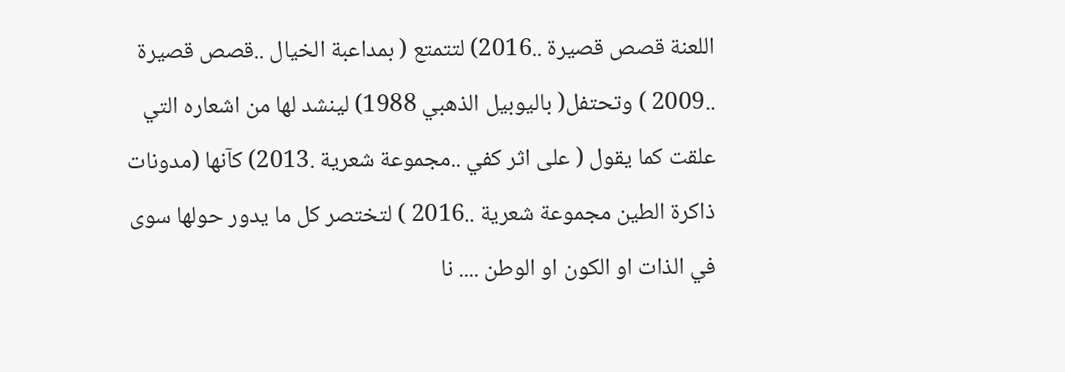اللعنة قصص قصيرة ..2016) لتتمتع ( بمداعبة الخيال ..قصص قصيرة ..2009 ) وتحتفل( باليوبيل الذهبي 1988) لينشد لها من اشعاره التي علقت كما يقول ( على اثر كفي ..مجموعة شعرية .2013) كآنها (مدونات ذاكرة الطين مجموعة شعرية ..2016 ) لتختصر كل ما يدور حولها سوى في الذات او الكون او الوطن .... نا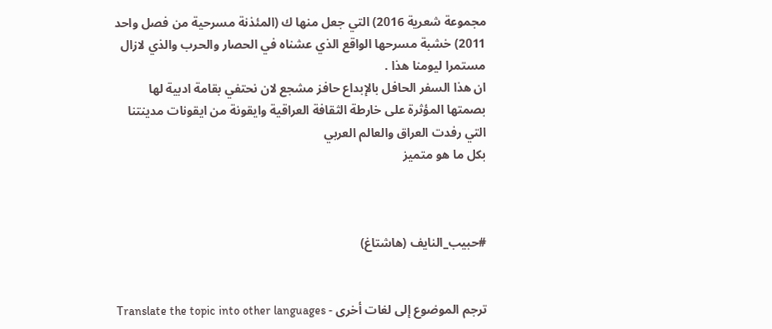مجموعة شعرية 2016) التي جعل منها ك (المئذنة مسرحية من فصل واحد 2011) خشبة مسرحها الواقع الذي عشناه في الحصار والحرب والذي لازال مستمرا ليومنا هذا .
ان هذا السفر الحافل بالإبداع حافز مشجع لان نحتفي بقامة ادبية لها بصمتها المؤثرة على خارطة الثقافة العراقية وايقونة من ايقونات مدينتنا التي رفدت العراق والعالم العربي
بكل ما هو متميز



#حبيب_النايف (هاشتاغ)


ترجم الموضوع إلى لغات أخرى - Translate the topic into other languages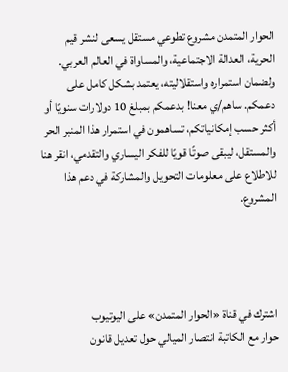الحوار المتمدن مشروع تطوعي مستقل يسعى لنشر قيم الحرية، العدالة الاجتماعية، والمساواة في العالم العربي. ولضمان استمراره واستقلاليته، يعتمد بشكل كامل على دعمكم. ساهم/ي معنا! بدعمكم بمبلغ 10 دولارات سنويًا أو أكثر حسب إمكانياتكم، تساهمون في استمرار هذا المنبر الحر والمستقل، ليبقى صوتًا قويًا للفكر اليساري والتقدمي، انقر هنا للاطلاع على معلومات التحويل والمشاركة في دعم هذا المشروع.




اشترك في قناة «الحوار المتمدن» على اليوتيوب
حوار مع الكاتبة انتصار الميالي حول تعديل قانون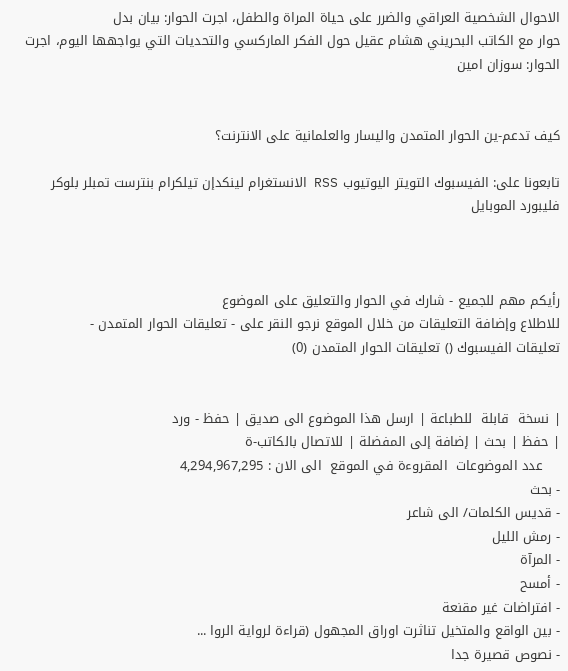الاحوال الشخصية العراقي والضرر على حياة المراة والطفل، اجرت الحوار: بيان بدل
حوار مع الكاتب البحريني هشام عقيل حول الفكر الماركسي والتحديات التي يواجهها اليوم، اجرت الحوار: سوزان امين


كيف تدعم-ين الحوار المتمدن واليسار والعلمانية على الانترنت؟

تابعونا على: الفيسبوك التويتر اليوتيوب RSS الانستغرام لينكدإن تيلكرام بنترست تمبلر بلوكر فليبورد الموبايل



رأيكم مهم للجميع - شارك في الحوار والتعليق على الموضوع
للاطلاع وإضافة التعليقات من خلال الموقع نرجو النقر على - تعليقات الحوار المتمدن -
تعليقات الفيسبوك () تعليقات الحوار المتمدن (0)


| نسخة  قابلة  للطباعة | ارسل هذا الموضوع الى صديق | حفظ - ورد
| حفظ | بحث | إضافة إلى المفضلة | للاتصال بالكاتب-ة
    عدد الموضوعات  المقروءة في الموقع  الى الان : 4,294,967,295
- بحث
- قديس الكلمات/ الى شاعر
- رمش الليل
- المرآة
- أمسح
- افتراضات غير مقنعة
- بين الواقع والمتخيل تناثرت اوراق المجهول (قراءة لرواية الروا ...
- نصوص قصيرة جدا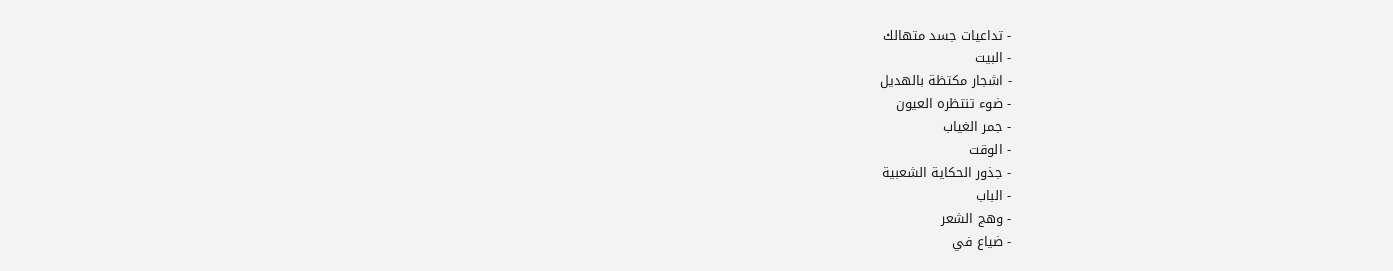- تداعيات جسد متهالك
- البيت
- اشجار مكتظة بالهديل
- ضوء تنتظره العيون
- جمر الغياب
- الوقت
- جذور الحكاية الشعبية
- الباب
- وهج الشعر
- ضياع في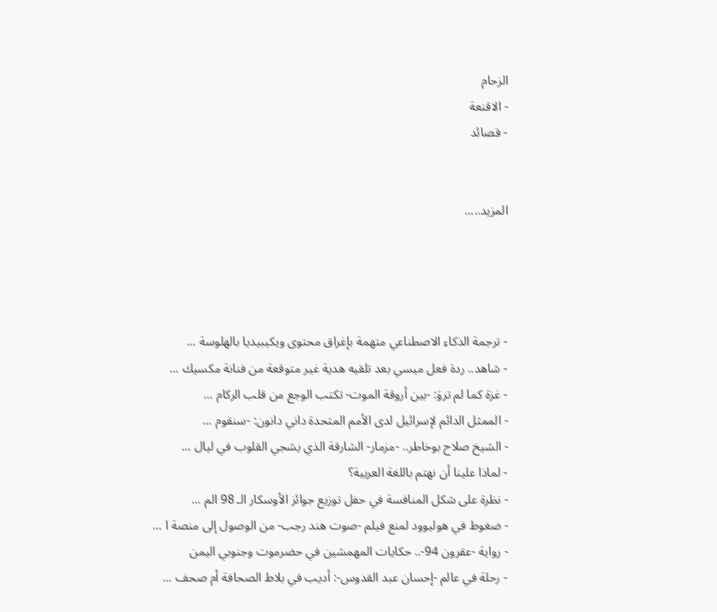الزحام
- الاقنعة
- قصائد


المزيد.....




- ترجمة الذكاء الاصطناعي متهمة بإغراق محتوى ويكيبيديا بالهلوسة ...
- شاهد.. ردة فعل ميسي بعد تلقيه هدية غير متوقعة من فنانة مكسيك ...
- غزة كما لم تروَ: -بين أروقة الموت- تكتب الوجع من قلب الركام ...
- الممثل الدائم لإسرائيل لدى الأمم المتحدة داني دانون: -سنقوم ...
- الشيخ صلاح بوخاطر.. -مزمار- الشارقة الذي يشجي القلوب في ليال ...
- لماذا علينا أن نهتم باللغة العربية؟
- نظرة على شكل المنافسة في حفل توزيع جوائز الأوسكار الـ 98 الم ...
- ضغوط في هوليوود لمنع فيلم -صوت هند رجب- من الوصول إلى منصة ا ...
- رواية -عقرون 94-.. حكايات المهمشين في حضرموت وجنوبي اليمن
- رحلة في عالم -إحسان عبد القدوس-: أديب في بلاط الصحافة أم صحف ...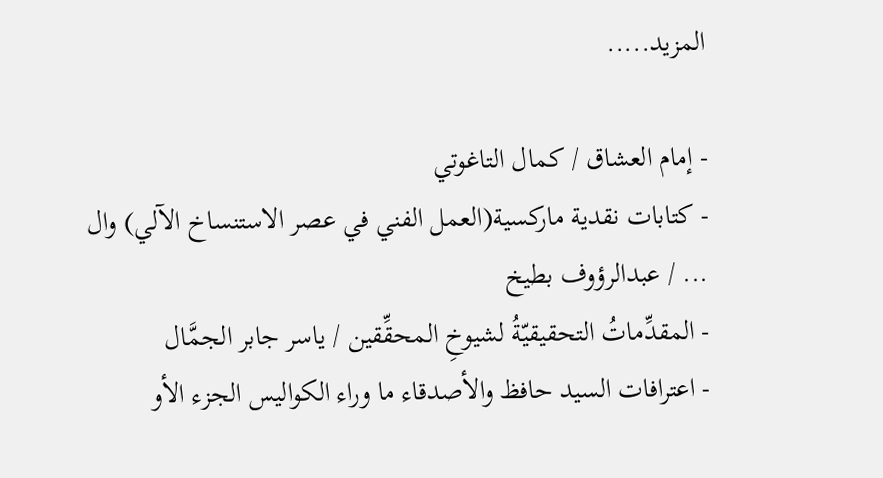المزيد.....

- إمام العشاق / كمال التاغوتي
- كتابات نقدية ماركسية(العمل الفني في عصر الاستنساخ الآلي) وال ... / عبدالرؤوف بطيخ
- المقدِّماتُ التحقيقيّةُ لشيوخِ المحقِّقين / ياسر جابر الجمَّال
- اعترافات السيد حافظ والأصدقاء ما وراء الكواليس الجزء الأو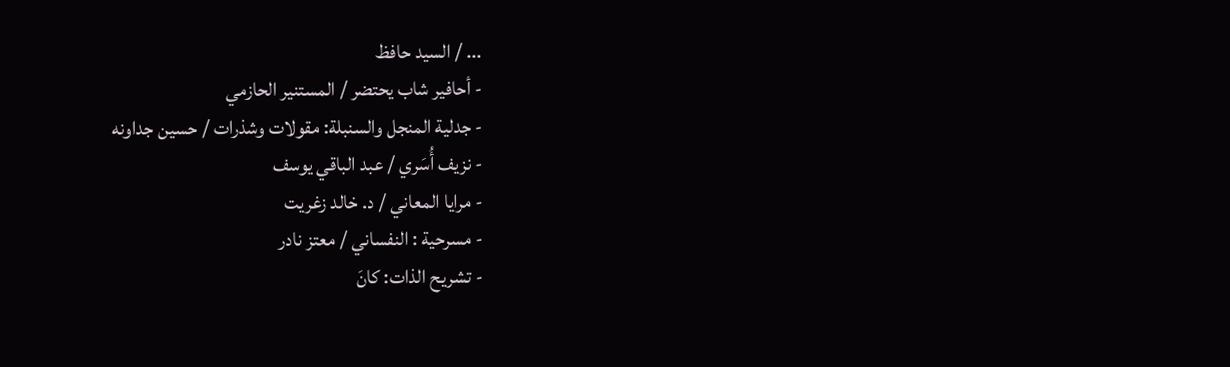... / السيد حافظ
- أحافير شاب يحتضر / المستنير الحازمي
- جدلية المنجل والسنبلة: مقولات وشذرات / حسين جداونه
- نزيف أُسَري / عبد الباقي يوسف
- مرايا المعاني / د. خالد زغريت
- مسرحية : النفساني / معتز نادر
- تشريح الذات: كانَ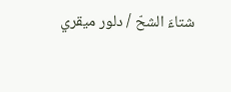شتاءَ الشحّ / دلور ميقري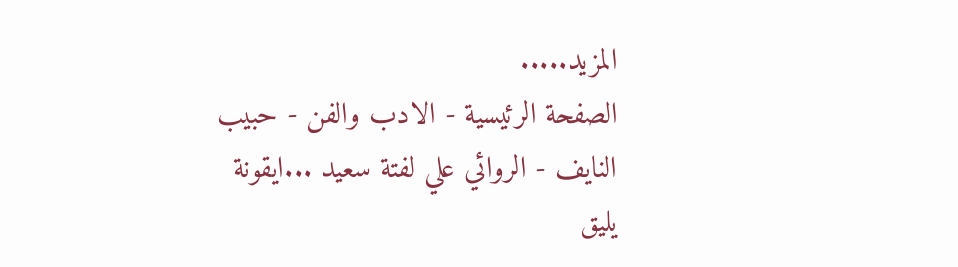المزيد.....
الصفحة الرئيسية - الادب والفن - حبيب النايف - الروائي علي لفتة سعيد ...ايقونة يليق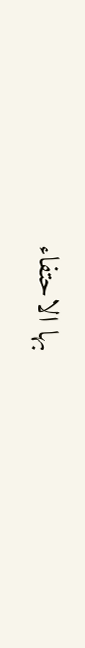بها الاحتفاء